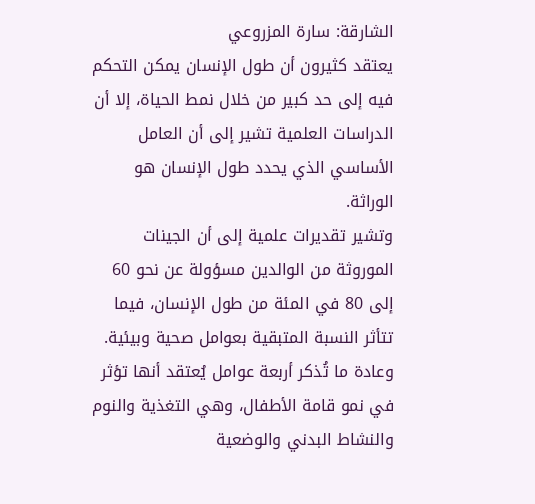الشارقة: سارة المزروعي
يعتقد كثيرون أن طول الإنسان يمكن التحكم فيه إلى حد كبير من خلال نمط الحياة، إلا أن الدراسات العلمية تشير إلى أن العامل الأساسي الذي يحدد طول الإنسان هو الوراثة.
وتشير تقديرات علمية إلى أن الجينات الموروثة من الوالدين مسؤولة عن نحو 60 إلى 80 في المئة من طول الإنسان، فيما تتأثر النسبة المتبقية بعوامل صحية وبيئية.
وعادة ما تُذكر أربعة عوامل يُعتقد أنها تؤثر في نمو قامة الأطفال، وهي التغذية والنوم والنشاط البدني والوضعية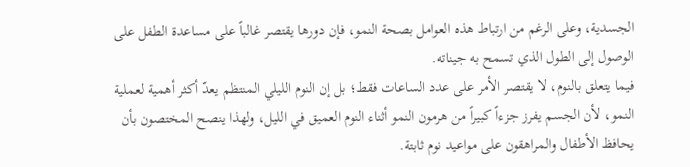الجسدية، وعلى الرغم من ارتباط هذه العوامل بصحة النمو، فإن دورها يقتصر غالباً على مساعدة الطفل على الوصول إلى الطول الذي تسمح به جيناته.
فيما يتعلق بالنوم، لا يقتصر الأمر على عدد الساعات فقط؛ بل إن النوم الليلي المنتظم يعدّ أكثر أهمية لعملية النمو، لأن الجسم يفرز جزءاً كبيراً من هرمون النمو أثناء النوم العميق في الليل، ولهذا ينصح المختصون بأن يحافظ الأطفال والمراهقون على مواعيد نوم ثابتة.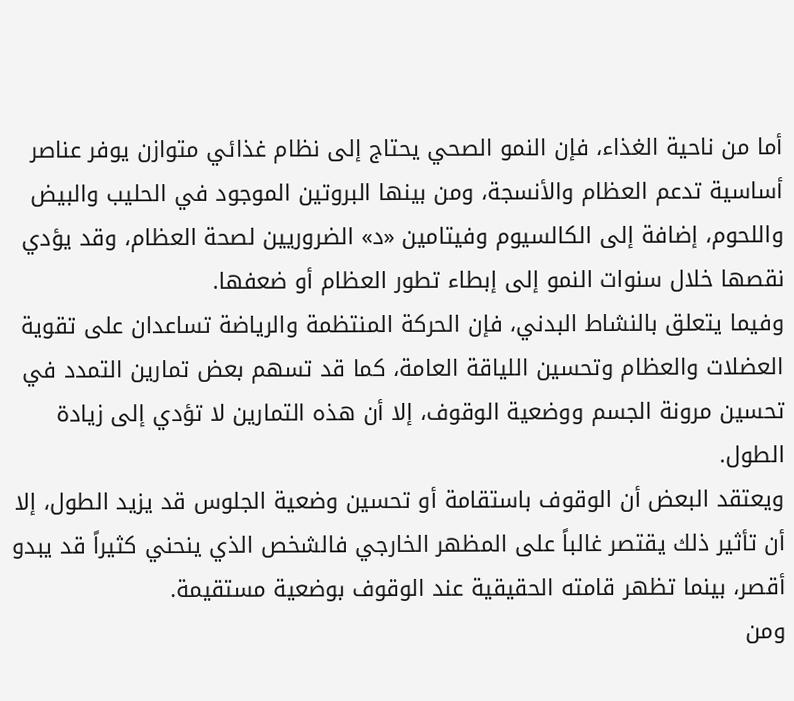أما من ناحية الغذاء، فإن النمو الصحي يحتاج إلى نظام غذائي متوازن يوفر عناصر أساسية تدعم العظام والأنسجة، ومن بينها البروتين الموجود في الحليب والبيض واللحوم، إضافة إلى الكالسيوم وفيتامين «د» الضروريين لصحة العظام، وقد يؤدي نقصها خلال سنوات النمو إلى إبطاء تطور العظام أو ضعفها.
وفيما يتعلق بالنشاط البدني، فإن الحركة المنتظمة والرياضة تساعدان على تقوية العضلات والعظام وتحسين اللياقة العامة، كما قد تسهم بعض تمارين التمدد في تحسين مرونة الجسم ووضعية الوقوف، إلا أن هذه التمارين لا تؤدي إلى زيادة الطول.
ويعتقد البعض أن الوقوف باستقامة أو تحسين وضعية الجلوس قد يزيد الطول، إلا أن تأثير ذلك يقتصر غالباً على المظهر الخارجي فالشخص الذي ينحني كثيراً قد يبدو أقصر، بينما تظهر قامته الحقيقية عند الوقوف بوضعية مستقيمة.
ومن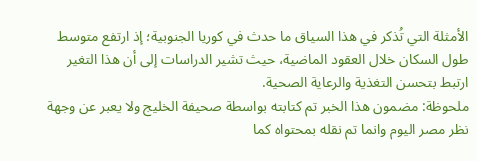الأمثلة التي تُذكر في هذا السياق ما حدث في كوريا الجنوبية؛ إذ ارتفع متوسط طول السكان خلال العقود الماضية، حيث تشير الدراسات إلى أن هذا التغير ارتبط بتحسن التغذية والرعاية الصحية.
ملحوظة: مضمون هذا الخبر تم كتابته بواسطة صحيفة الخليج ولا يعبر عن وجهة نظر مصر اليوم وانما تم نقله بمحتواه كما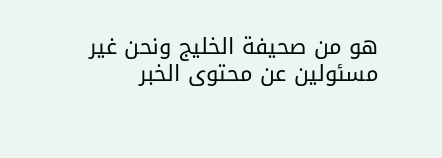هو من صحيفة الخليج ونحن غير مسئولين عن محتوى الخبر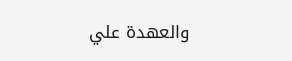والعهدة علي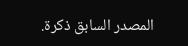المصدر السابق ذكرة.